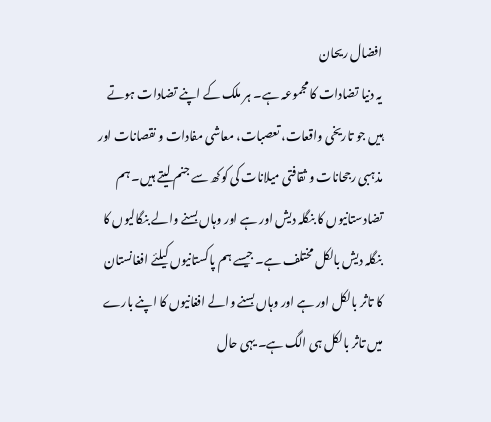افضال ریحان
یہ دنیا تضادات کا مجموعہ ہے۔ ہر ملک کے اپنے تضادات ہوتے ہیں جو تاریخی واقعات، تعصبات، معاشی مفادات و نقصانات اور مذہبی رجحانات و ثقافتی میلانات کی کوکھ سے جنم لیتے ہیں۔ ہم تضادستانیوں کا بنگلہ دیش اور ہے اور وہاں بسنے والے بنگالیوں کا بنگلہ دیش بالکل مختلف ہے۔ جیسے ہم پاکستانیوں کیلئے افغانستان کا تاثر بالکل اور ہے اور وہاں بسنے والے افغانیوں کا اپنے بارے میں تاثر بالکل ہی الگ ہے۔ یہی حال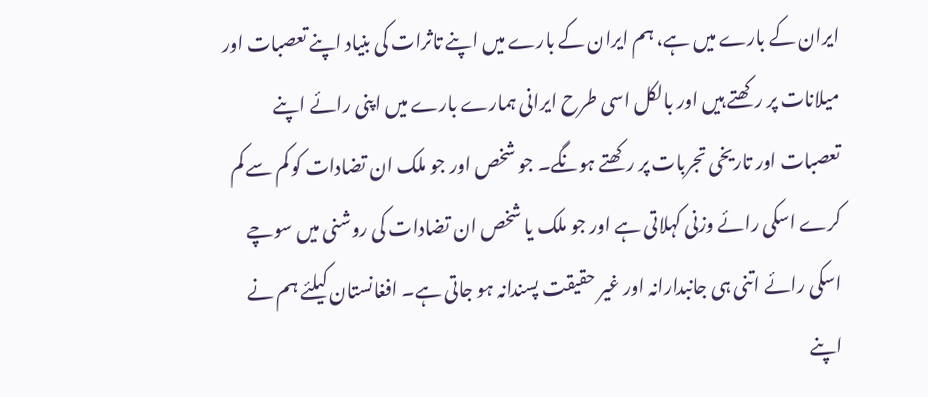ایران کے بارے میں ہے، ہم ایران کے بارے میں اپنے تاثرات کی بنیاد اپنے تعصبات اور میلانات پر رکھتے ہیں اور بالکل اسی طرح ایرانی ہمارے بارے میں اپنی رائے اپنے تعصبات اور تاریخی تجربات پر رکھتے ہونگے۔ جو شخص اور جو ملک ان تضادات کو کم سے کم کرے اسکی رائے وزنی کہلاتی ہے اور جو ملک یا شخص ان تضادات کی روشنی میں سوچے اسکی رائے اتنی ہی جانبدارانہ اور غیر حقیقت پسندانہ ہو جاتی ہے۔ افغانستان کیلئے ہم نے اپنے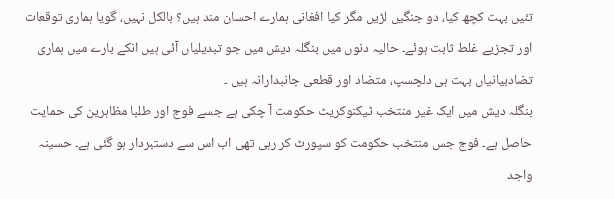تئیں بہت کچھ کیا، دو جنگیں لڑیں مگر کیا افغانی ہمارے احسان مند ہیں؟ بالکل نہیں، گویا ہماری توقعات اور تجزیے غلط ثابت ہوئے۔ حالیہ دنوں میں بنگلہ دیش میں جو تبدیلیاں آئی ہیں انکے بارے میں ہماری تضادبیانیاں بہت ہی دلچسپ، متضاد اور قطعی جانبدارانہ ہیں ۔
بنگلہ دیش میں ایک غیر منتخب ٹیکنوکریٹ حکومت آ چکی ہے جسے فوج اور طلبا مظاہرین کی حمایت حاصل ہے۔ فوج جس منتخب حکومت کو سپورٹ کر رہی تھی اب اس سے دستبردار ہو گئی ہے۔ حسینہ واجد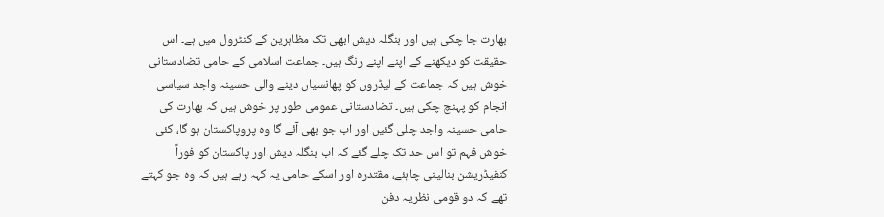بھارت جا چکی ہیں اور بنگلہ دیش ابھی تک مظاہرین کے کنٹرول میں ہے۔ اس حقیقت کو دیکھنے کے اپنے اپنے رنگ ہیں۔ جماعت اسلامی کے حامی تضادستانی خوش ہیں کہ جماعت کے لیڈروں کو پھانسیاں دینے والی حسینہ واجد سیاسی انجام کو پہنچ چکی ہیں۔ تضادستانی عمومی طور پر خوش ہیں کہ بھارت کی حامی حسینہ واجد چلی گئیں اور اب جو بھی آئے گا وہ پروپاکستان ہو گا، کئی خوش فہم تو اس حد تک چلے گئے کہ اب بنگلہ دیش اور پاکستان کو فوراً کنفیڈریشن بنالینی چاہئے، مقتدرہ اور اسکے حامی یہ کہہ رہے ہیں کہ وہ جو کہتے تھے کہ دو قومی نظریہ دفن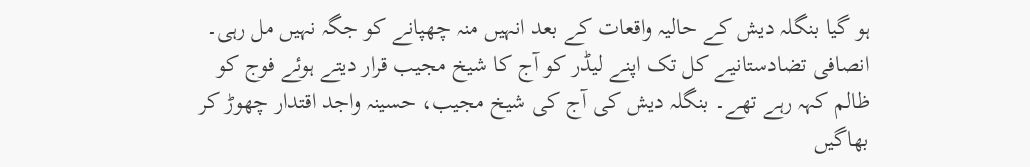ہو گیا بنگلہ دیش کے حالیہ واقعات کے بعد انہیں منہ چھپانے کو جگہ نہیں مل رہی۔ انصافی تضادستانیے کل تک اپنے لیڈر کو آج کا شیخ مجیب قرار دیتے ہوئے فوج کو ظالم کہہ رہے تھے۔ بنگلہ دیش کی آج کی شیخ مجیب، حسینہ واجد اقتدار چھوڑ کر بھاگیں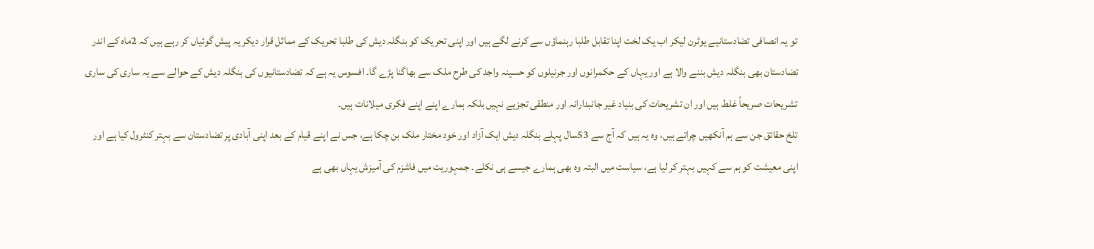تو یہ انصافی تضادستانیے یوٹرن لیکر اب یک لخت اپنا تقابل طلبا رہنماؤں سے کرنے لگے ہیں اور اپنی تحریک کو بنگلہ دیش کی طلبا تحریک کے مماثل قرار دیکر یہ پیش گوئیاں کر رہے ہیں کہ 2ماہ کے اندر تضادستان بھی بنگلہ دیش بننے والا ہے اور یہاں کے حکمرانوں اور جرنیلوں کو حسینہ واجد کی طرح ملک سے بھاگنا پڑے گا۔ افسوس یہ ہے کہ تضادستانیوں کی بنگلہ دیش کے حوالے سے یہ ساری کی ساری تشریحات صریحاً غلط ہیں اور ان تشریحات کی بنیاد غیر جانبدارانہ اور منطقی تجزیے نہیں بلکہ ہمارے اپنے اپنے فکری میلانات ہیں۔
تلخ حقائق جن سے ہم آنکھیں چراتے ہیں، وہ یہ ہیں کہ آج سے 53سال پہلے بنگلہ دیش ایک آزاد اور خود مختار ملک بن چکا ہے، جس نے اپنے قیام کے بعد اپنی آبادی پر تضادستان سے بہتر کنٹرول کیا ہے اور اپنی معیشت کو ہم سے کہیں بہتر کر لیا ہے، سیاست میں البتہ وہ بھی ہمارے جیسے ہی نکلے۔ جمہوریت میں فاشزم کی آمیزش یہاں بھی ہے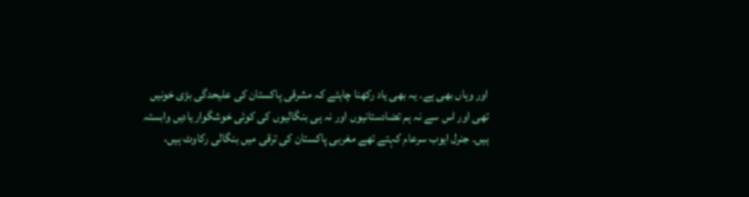اور وہاں بھی ہے۔ یہ بھی یاد رکھنا چاہئے کہ مشرقی پاکستان کی علیحدگی بڑی خونیں تھی اور اس سے نہ ہم تضادستانیوں اور نہ ہی بنگالیوں کی کوئی خوشگوار یادیں وابستہ ہیں۔ جنرل ایوب سرعام کہتے تھے مغربی پاکستان کی ترقی میں بنگالی رکاوٹ ہیں،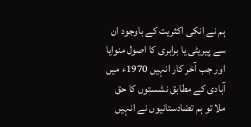ہم نے انکی اکثریت کے باوجود ان سے پیریٹی یا برابری کا اصول منوایا اور جب آخر کار انہیں 1970ء میں آبادی کے مطابق نشستوں کا حق ملا تو ہم تضادستانیوں نے انہیں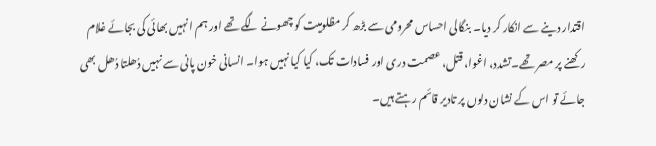اقتدار دینے سے انکار کر دیا۔ بنگالی احساس محرومی سے بڑھ کر مظلومیت کو چھونے لگے تھے اور ہم انہیں بھائی کی بجائے غلام رکھنے پر مصر تھے۔تشدد، اغوا، قتل، عصمت دری اور فسادات تک، کیا کیا نہیں ہوا۔ انسانی خون پانی سے نہیں دُھلتا دُھل بھی جائے تو اس کے نشان دلوں پر تادیر قائم رہتے ہیں۔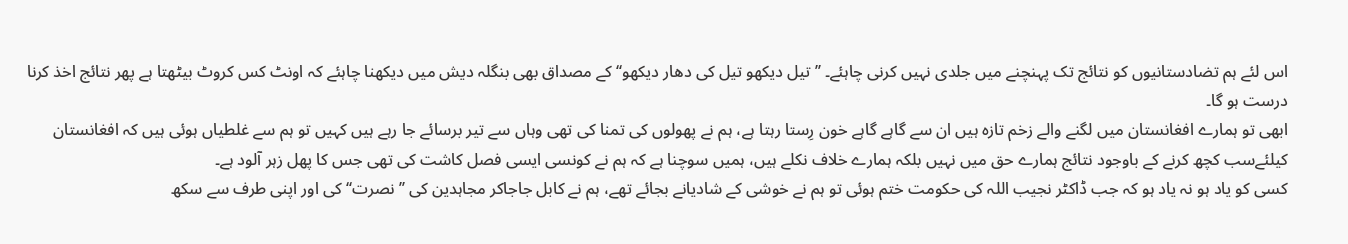اس لئے ہم تضادستانیوں کو نتائج تک پہنچنے میں جلدی نہیں کرنی چاہئے۔ ’’تیل دیکھو تیل کی دھار دیکھو‘‘ کے مصداق بھی بنگلہ دیش میں دیکھنا چاہئے کہ اونٹ کس کروٹ بیٹھتا ہے پھر نتائج اخذ کرنا درست ہو گا۔
ابھی تو ہمارے افغانستان میں لگنے والے زخم تازہ ہیں ان سے گاہے گاہے خون رِستا رہتا ہے، ہم نے پھولوں کی تمنا کی تھی وہاں سے تیر برسائے جا رہے ہیں کہیں تو ہم سے غلطیاں ہوئی ہیں کہ افغانستان کیلئےسب کچھ کرنے کے باوجود نتائج ہمارے حق میں نہیں بلکہ ہمارے خلاف نکلے ہیں، ہمیں سوچنا ہے کہ ہم نے کونسی ایسی فصل کاشت کی تھی جس کا پھل زہر آلود ہے۔
کسی کو یاد ہو نہ یاد ہو کہ جب ڈاکٹر نجیب اللہ کی حکومت ختم ہوئی تو ہم نے خوشی کے شادیانے بجائے تھے، ہم نے کابل جاجاکر مجاہدین کی ’’نصرت‘‘ کی اور اپنی طرف سے سکھ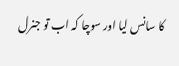کا سانس لیا اور سوچا کہ اب تو جنرل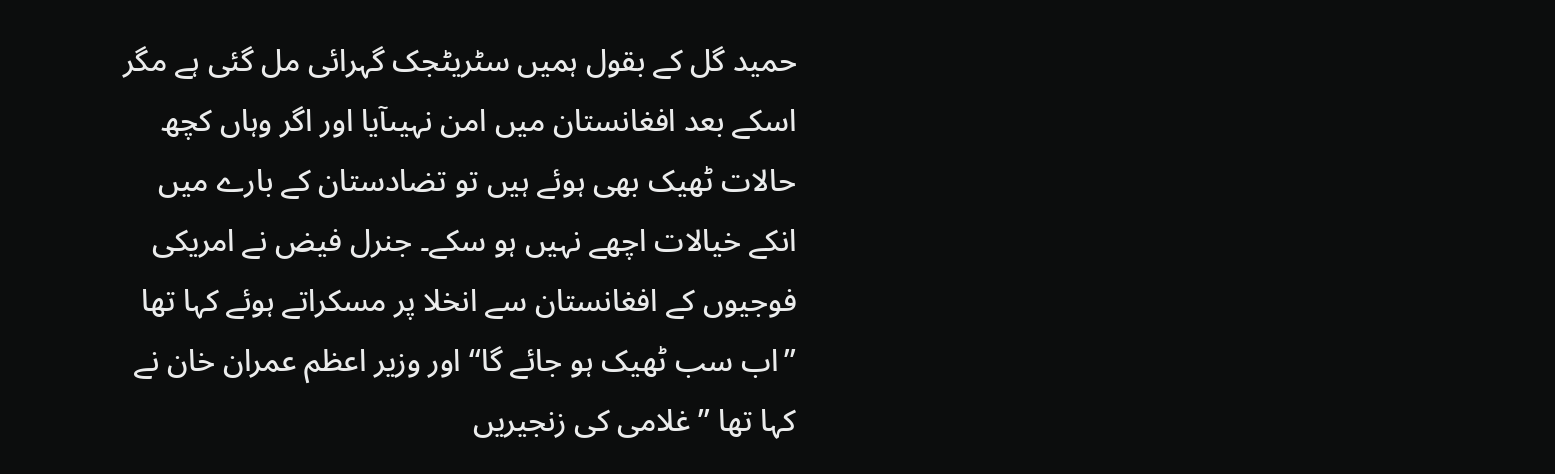حمید گل کے بقول ہمیں سٹریٹجک گہرائی مل گئی ہے مگر اسکے بعد افغانستان میں امن نہیںآیا اور اگر وہاں کچھ حالات ٹھیک بھی ہوئے ہیں تو تضادستان کے بارے میں انکے خیالات اچھے نہیں ہو سکے۔ جنرل فیض نے امریکی فوجیوں کے افغانستان سے انخلا پر مسکراتے ہوئے کہا تھا ’’اب سب ٹھیک ہو جائے گا‘‘ اور وزیر اعظم عمران خان نے کہا تھا ’’غلامی کی زنجیریں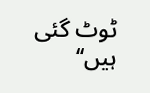ٹوٹ گئی ہیں‘‘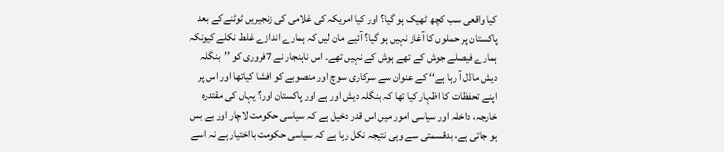کیا واقعی سب کچھ ٹھیک ہو گیا؟ اور کیا امریکہ کی غلامی کی زنجیریں ٹوٹنےکے بعد پاکستان پر حملوں کا آغاز نہیں ہو گیا؟ آئیے مان لیں کہ ہمارے اندازے غلط نکلے کیونکہ ہمارے فیصلے جوش کے تھے ہوش کے نہیں تھے۔ اس ناہنجار نے 7فروری کو ’’بنگلہ دیش ماڈل آ رہا ہے‘‘ کے عنوان سے سرکاری سوچ اور منصوبے کو افشا کیاتھا اور اس پر اپنے تحفظات کا اظہار کیا تھا کہ بنگلہ دیش اور ہے اور پاکستان اور؟ یہاں کی مقتدرہ خارجہ، داخلہ اور سیاسی امور میں اس قدر دخیل ہے کہ سیاسی حکومت لاچار اور بے بس ہو جاتی ہے، بدقسمتی سے وہی نتیجہ نکل رہا ہے کہ سیاسی حکومت بااختیار ہے نہ اسے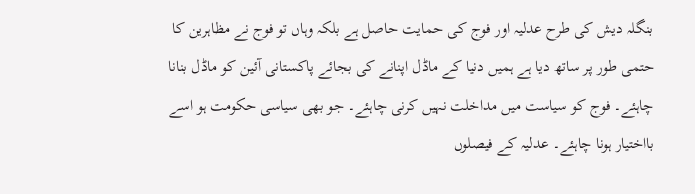بنگلہ دیش کی طرح عدلیہ اور فوج کی حمایت حاصل ہے بلکہ وہاں تو فوج نے مظاہرین کا حتمی طور پر ساتھ دیا ہے ہمیں دنیا کے ماڈل اپنانے کی بجائے پاکستانی آئین کو ماڈل بنانا چاہئے۔ فوج کو سیاست میں مداخلت نہیں کرنی چاہئے۔ جو بھی سیاسی حکومت ہو اسے بااختیار ہونا چاہئے۔ عدلیہ کے فیصلوں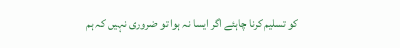کو تسلیم کرنا چاہئے اگر ایسا نہ ہوا تو ضروری نہیں کہ ہم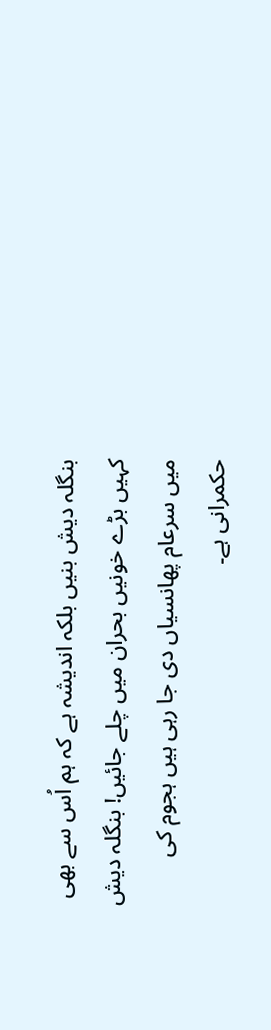بنگلہ دیش بنیں بلکہ اندیشہ ہے کہ ہم اُس سے بھی کہیں بڑے خونیں بحران میں چلے جائیں! بنگلہ دیش میں سرعام پھانسیاں دی جا رہی ہیں ہجوم کی حکمرانی ہے۔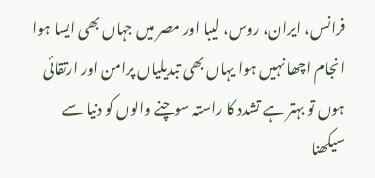فرانس، ایران، روس، لیبا اور مصر میں جہاں بھی ایسا ہوا انجام اچھا نہیں ہوا یہاں بھی تبدیلیاں پرامن اور ارتقائی ہوں تو بہتر ہے تشدد کا راستہ سوچنے والوں کو دنیا سے سیکھنا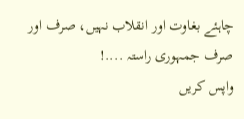چاہئے بغاوت اور انقلاب نہیں، صرف اور صرف جمہوری راستہ ....!
واپس کریں